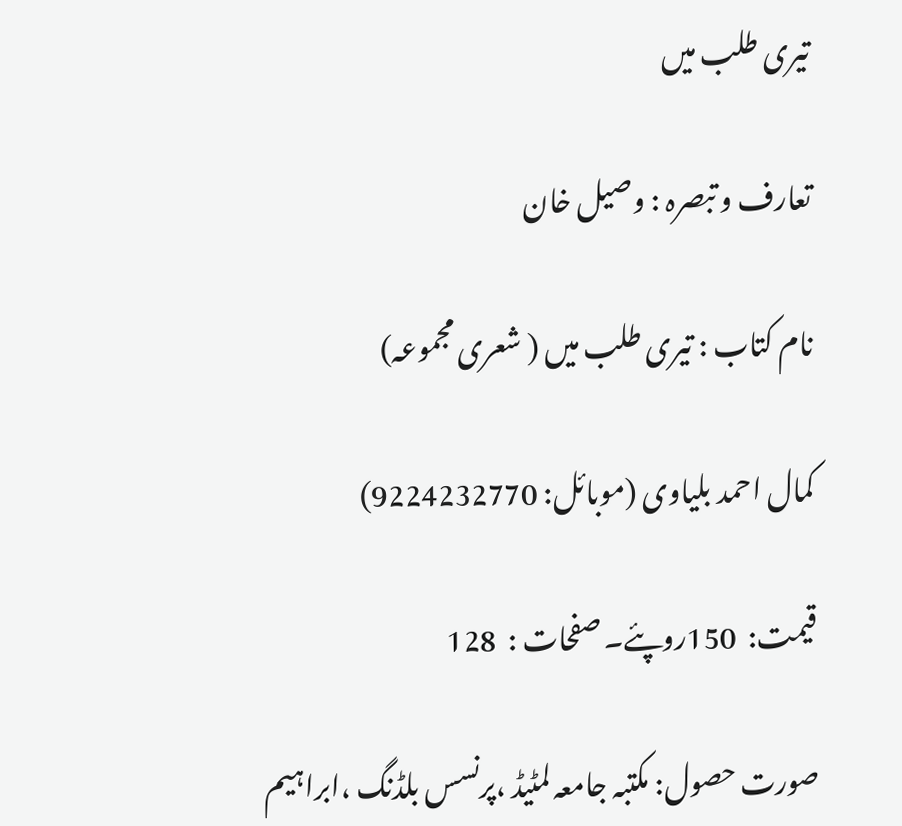تیری طلب میں

تعارف و تبصرہ : وصیل خان

نام کتاب : تیری طلب میں ( شعری مجموعہ)

کمال احمد بلیاوی (موبائل: 9224232770)

قیمت:  150روپئے۔ صفحات :  128

صورت حصول: مکتبہ جامعہ لمٹیڈ ،پرنسس بلڈنگ ،ابراہیم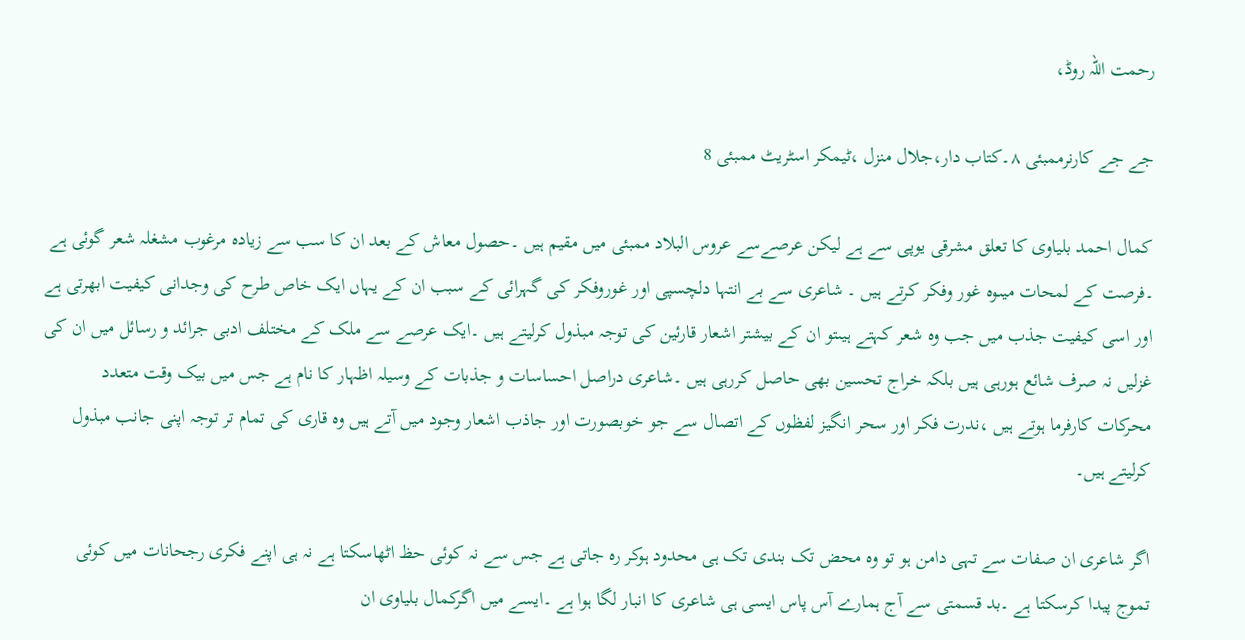رحمت اللہ روڈ،

جے جے کارنرممبئی ۸۔کتاب دار،جلال منزل ،ٹیمکر اسٹریٹ ممبئی 8

کمال احمد بلیاوی کا تعلق مشرقی یوپی سے ہے لیکن عرصےسے عروس البلاد ممبئی میں مقیم ہیں ۔حصول معاش کے بعد ان کا سب سے زیادہ مرغوب مشغلہ شعر گوئی ہے ۔فرصت کے لمحات میںوہ غور وفکر کرتے ہیں ۔ شاعری سے بے انتہا دلچسپی اور غوروفکر کی گہرائی کے سبب ان کے یہاں ایک خاص طرح کی وجدانی کیفیت ابھرتی ہے اور اسی کیفیت جذب میں جب وہ شعر کہتے ہیںتو ان کے بیشتر اشعار قارئین کی توجہ مبذول کرلیتے ہیں ۔ایک عرصے سے ملک کے مختلف ادبی جرائد و رسائل میں ان کی غزلیں نہ صرف شائع ہورہی ہیں بلکہ خراج تحسین بھی حاصل کررہی ہیں ۔شاعری دراصل احساسات و جذبات کے وسیلہ اظہار کا نام ہے جس میں بیک وقت متعدد محرکات کارفرما ہوتے ہیں ،ندرت فکر اور سحر انگیز لفظوں کے اتصال سے جو خوبصورت اور جاذب اشعار وجود میں آتے ہیں وہ قاری کی تمام تر توجہ اپنی جانب مبذول کرلیتے ہیں۔

اگر شاعری ان صفات سے تہی دامن ہو تو وہ محض تک بندی تک ہی محدود ہوکر رہ جاتی ہے جس سے نہ کوئی حظ اٹھاسکتا ہے نہ ہی اپنے فکری رجحانات میں کوئی تموج پیدا کرسکتا ہے ۔بد قسمتی سے آج ہمارے آس پاس ایسی ہی شاعری کا انبار لگا ہوا ہے ۔ایسے میں اگرکمال بلیاوی ان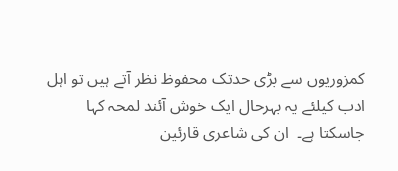کمزوریوں سے بڑی حدتک محفوظ نظر آتے ہیں تو اہل ادب کیلئے یہ بہرحال ایک خوش آئند لمحہ کہا جاسکتا ہے۔  ان کی شاعری قارئین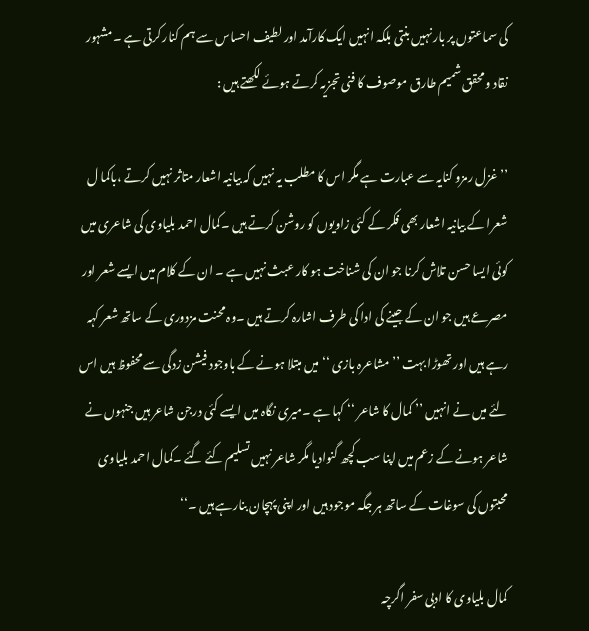کی سماعتوں پر بار نہیں بنتی بلکہ انہیں ایک کارآمد اور لطیف احساس سے ہم کنار کرتی ہے ۔مشہور نقاد و محقق شمیم طارق موصوف کا فنی تجزیہ کرتے ہوئے لکھتے ہیں :

’’ غزل رمزو کنایہ سے عبارت ہے مگر اس کا مطلب یہ نہیں کہ بیانیہ اشعار متاثر نہیں کرتے ،باکما ل شعرا کے بیانیہ اشعار بھی فکر کے کئی زاویوں کو روشن کرتے ہیں ۔کمال احمد بلیاوی کی شاعری میں کوئی ایسا حسن تلاش کرنا جو ان کی شناخت ہو کار عبث نہیں ہے ۔ ان کے کلام میں ایسے شعر اور مصرعے ہیں جو ان کے جینے کی ادا کی طرف اشارہ کرتے ہیں ۔وہ محنت مزدوری کے ساتھ شعر کہہ رہے ہیں اور تھوڑا بہت ’’ مشاعرہ بازی ‘‘ میں مبتلا ہونے کے باوجود فیشن زدگی سے محفوظ ہیں اس لئے میں نے انہیں ’’ کمال کا شاعر ‘‘ کہا ہے ۔میری نگاہ میں ایسے کئی درجن شاعر ہیں جنہوں نے شاعر ہونے کے زعم میں اپنا سب کچھ گنوادیا مگر شاعر نہیں تسلیم کئے گئے ۔کمال احمد بلیاوی محبتوں کی سوغات کے ساتھ ہر جگہ موجود ہیں اور اپنی پہچان بنارہے ہیں ۔‘‘

کمال بلیاوی کا ادبی سفر اگرچہ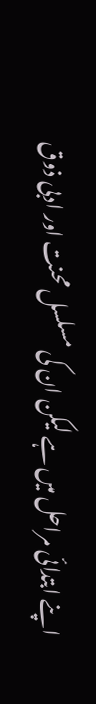اپنے ابتدائی مراحل میں ہے لیکن ان کی مسلسل محنت اور ادبی ذوق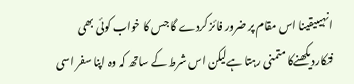انہیںیقینا اس مقام پر ضرور فائز کردے گا جس کا خواب کوئی بھی فنکاردیکھنےکا متمنی رہتا ہےلیکن اس شرط کے ساتھ کہ وہ اپنا سفر اسی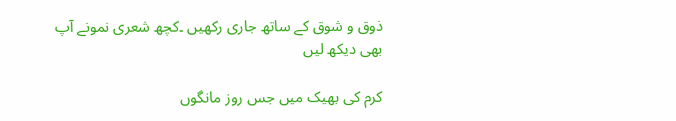ذوق و شوق کے ساتھ جاری رکھیں ۔کچھ شعری نمونے آپ بھی دیکھ لیں

کرم کی بھیک میں جس روز مانگوں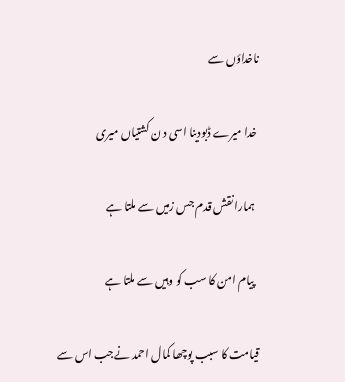ناخداؤں سے

 خدا میرے ڈبودینا اسی د ن کشتیاں میری

  ہمارا نقش قدم جس زمیں سے ملتا ہے

  پیام امن کا سب کو وہیں سے ملتا ہے

قیامت کا سبب پوچھا کمال احمد نےجب اس سے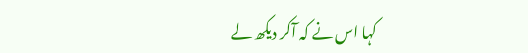کہا اس نے کہ آکر دیکھ لے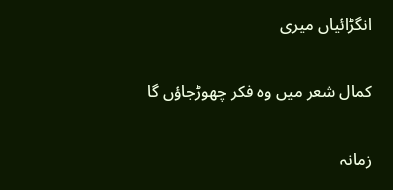انگڑائیاں میری

کمال شعر میں وہ فکر چھوڑجاؤں گا

زمانہ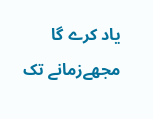یاد کرے گا مجھےزمانے تک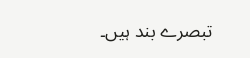تبصرے بند ہیں۔